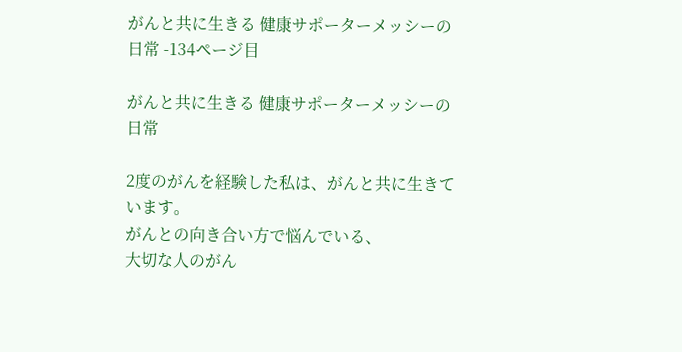がんと共に生きる 健康サポーターメッシーの日常 -134ページ目

がんと共に生きる 健康サポーターメッシーの日常

2度のがんを経験した私は、がんと共に生きています。
がんとの向き合い方で悩んでいる、
大切な人のがん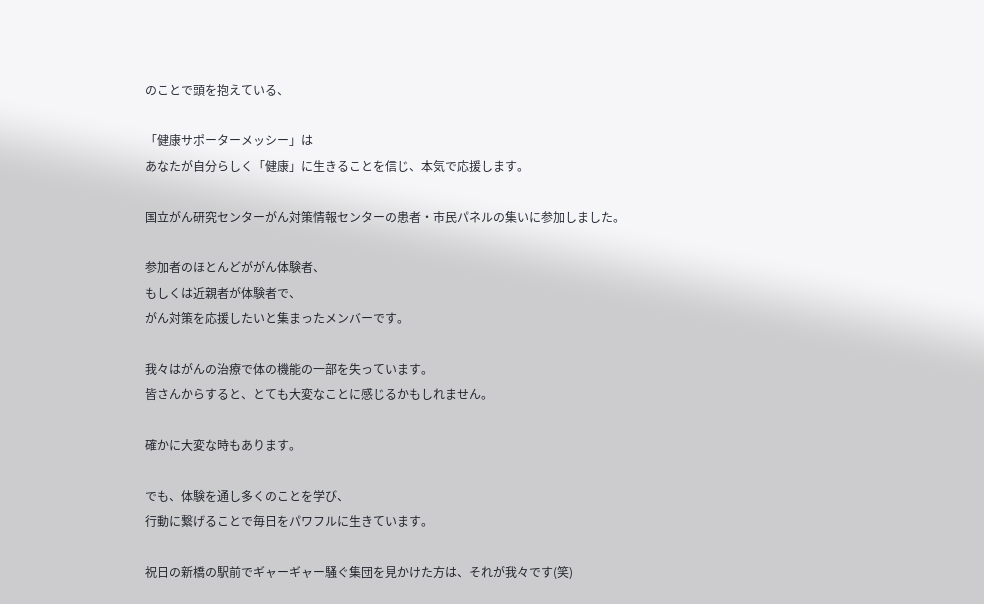のことで頭を抱えている、

「健康サポーターメッシー」は
あなたが自分らしく「健康」に生きることを信じ、本気で応援します。

国立がん研究センターがん対策情報センターの患者・市民パネルの集いに参加しました。

参加者のほとんどががん体験者、
もしくは近親者が体験者で、
がん対策を応援したいと集まったメンバーです。

我々はがんの治療で体の機能の一部を失っています。
皆さんからすると、とても大変なことに感じるかもしれません。

確かに大変な時もあります。

でも、体験を通し多くのことを学び、
行動に繋げることで毎日をパワフルに生きています。

祝日の新橋の駅前でギャーギャー騒ぐ集団を見かけた方は、それが我々です(笑)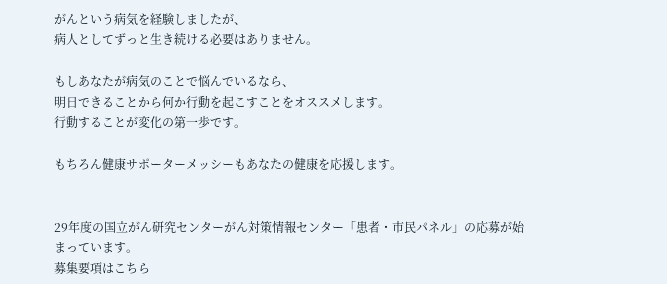がんという病気を経験しましたが、
病人としてずっと生き続ける必要はありません。

もしあなたが病気のことで悩んでいるなら、
明日できることから何か行動を起こすことをオススメします。
行動することが変化の第一歩です。

もちろん健康サポーターメッシーもあなたの健康を応援します。


29年度の国立がん研究センターがん対策情報センター「患者・市民パネル」の応募が始まっています。
募集要項はこちら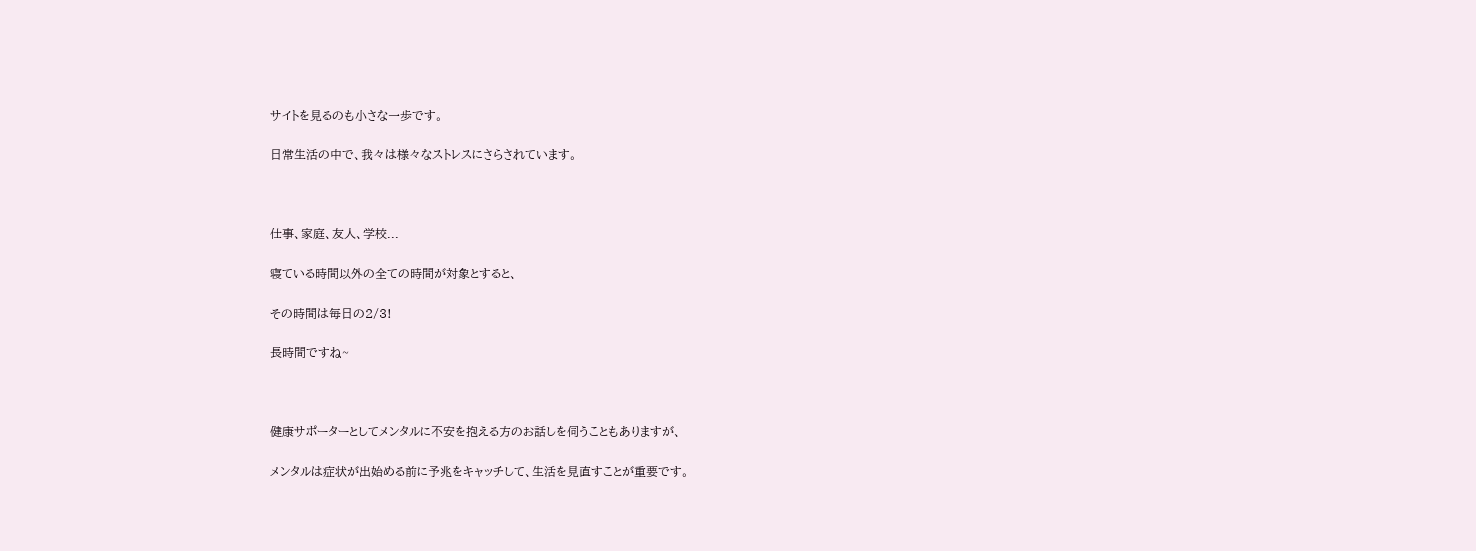サイトを見るのも小さな一歩です。

日常生活の中で、我々は様々なストレスにさらされています。



仕事、家庭、友人、学校...

寝ている時間以外の全ての時間が対象とすると、

その時間は毎日の2/3!

長時間ですね~



健康サポーターとしてメンタルに不安を抱える方のお話しを伺うこともありますが、

メンタルは症状が出始める前に予兆をキャッチして、生活を見直すことが重要です。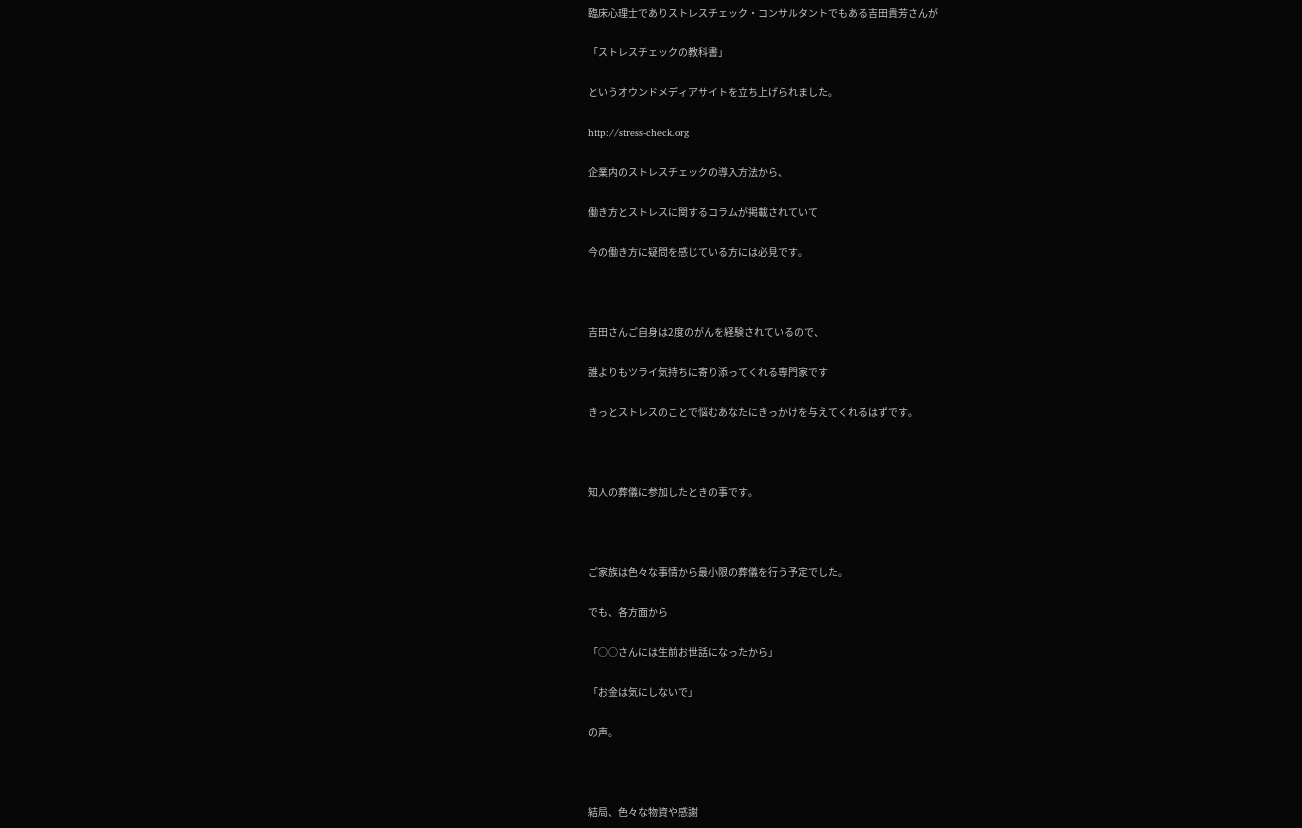臨床心理士でありストレスチェック・コンサルタントでもある吉田貴芳さんが

「ストレスチェックの教科書」

というオウンドメディアサイトを立ち上げられました。

http://stress-check.org

企業内のストレスチェックの導入方法から、

働き方とストレスに関するコラムが掲載されていて

今の働き方に疑問を感じている方には必見です。



吉田さんご自身は2度のがんを経験されているので、

誰よりもツライ気持ちに寄り添ってくれる専門家です

きっとストレスのことで悩むあなたにきっかけを与えてくれるはずです。



知人の葬儀に参加したときの事です。



ご家族は色々な事情から最小限の葬儀を行う予定でした。

でも、各方面から

「○○さんには生前お世話になったから」

「お金は気にしないで」

の声。



結局、色々な物資や感謝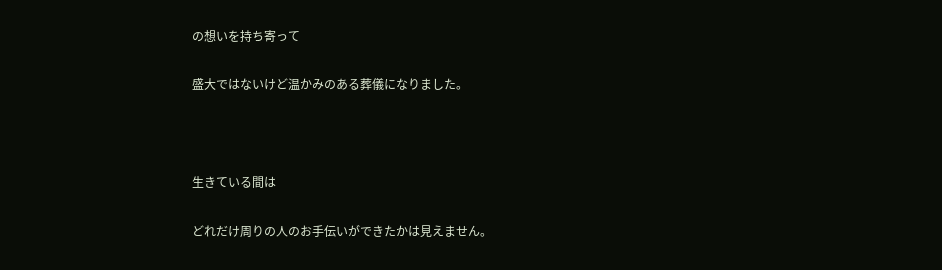の想いを持ち寄って

盛大ではないけど温かみのある葬儀になりました。



生きている間は

どれだけ周りの人のお手伝いができたかは見えません。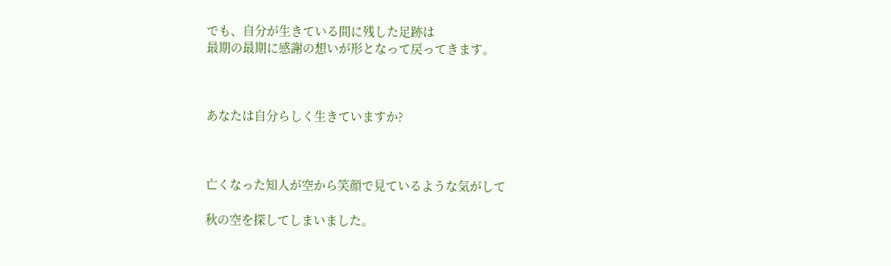でも、自分が生きている間に残した足跡は
最期の最期に感謝の想いが形となって戻ってきます。



あなたは自分らしく生きていますか?



亡くなった知人が空から笑顔で見ているような気がして

秋の空を探してしまいました。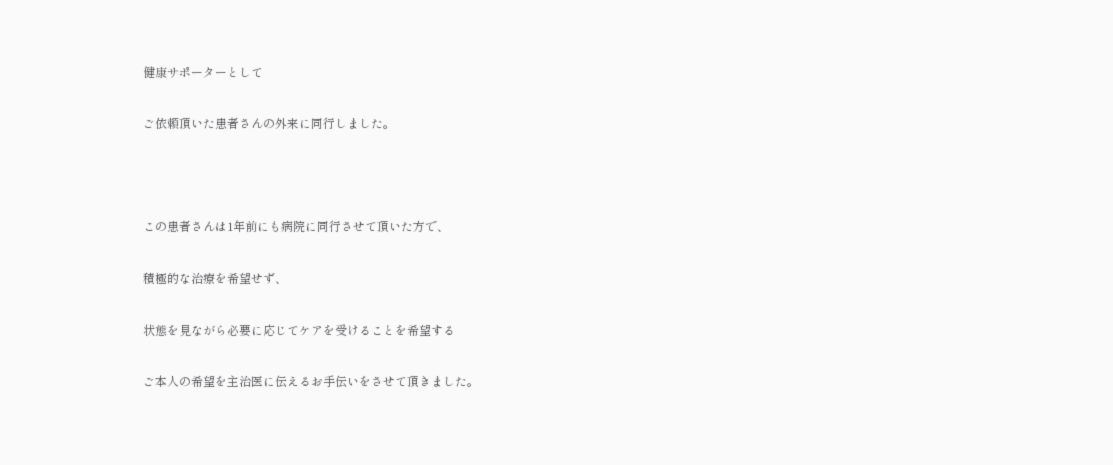健康サポーターとして

ご依頼頂いた患者さんの外来に同行しました。



この患者さんは1年前にも病院に同行させて頂いた方で、

積極的な治療を希望せず、

状態を見ながら必要に応じてケアを受けることを希望する

ご本人の希望を主治医に伝えるお手伝いをさせて頂きました。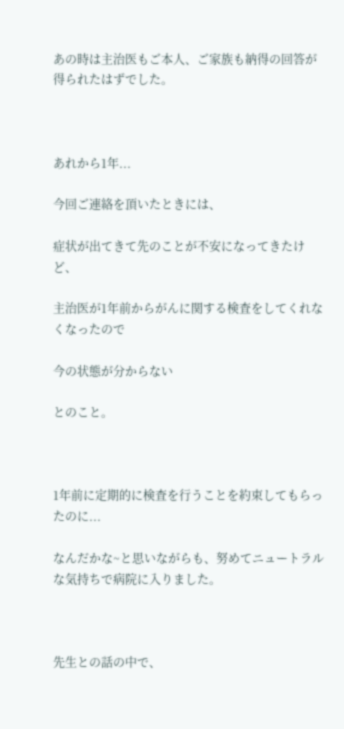あの時は主治医もご本人、ご家族も納得の回答が得られたはずでした。



あれから1年...

今回ご連絡を頂いたときには、

症状が出てきて先のことが不安になってきたけど、

主治医が1年前からがんに関する検査をしてくれなくなったので

今の状態が分からない

とのこと。



1年前に定期的に検査を行うことを約束してもらったのに...

なんだかな~と思いながらも、努めてニュートラルな気持ちで病院に入りました。



先生との話の中で、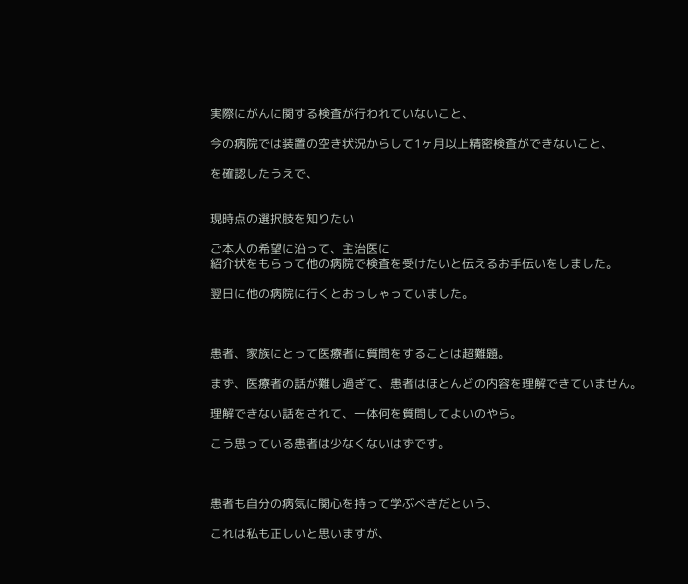実際にがんに関する検査が行われていないこと、

今の病院では装置の空き状況からして1ヶ月以上精密検査ができないこと、

を確認したうえで、


現時点の選択肢を知りたい

ご本人の希望に沿って、主治医に
紹介状をもらって他の病院で検査を受けたいと伝えるお手伝いをしました。

翌日に他の病院に行くとおっしゃっていました。



患者、家族にとって医療者に質問をすることは超難題。

まず、医療者の話が難し過ぎて、患者はほとんどの内容を理解できていません。

理解できない話をされて、一体何を質問してよいのやら。

こう思っている患者は少なくないはずです。



患者も自分の病気に関心を持って学ぶべきだという、

これは私も正しいと思いますが、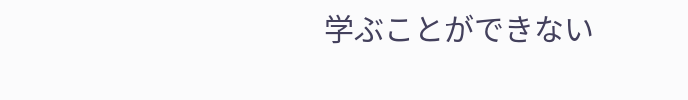学ぶことができない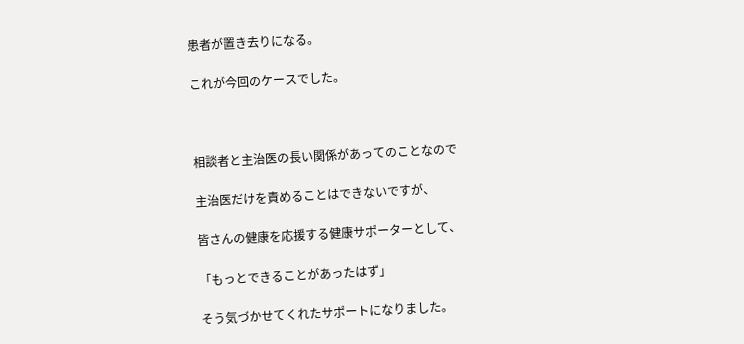患者が置き去りになる。

これが今回のケースでした。



相談者と主治医の長い関係があってのことなので

主治医だけを責めることはできないですが、

皆さんの健康を応援する健康サポーターとして、

「もっとできることがあったはず」

そう気づかせてくれたサポートになりました。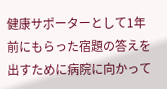健康サポーターとして1年前にもらった宿題の答えを出すために病院に向かって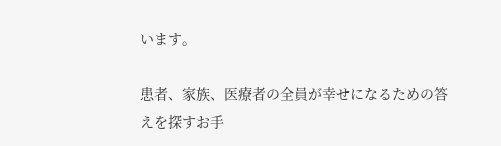います。

患者、家族、医療者の全員が幸せになるための答えを探すお手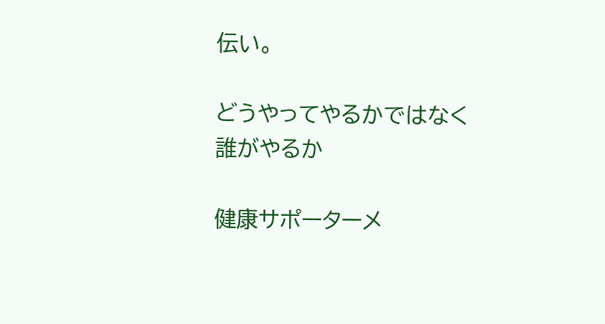伝い。

どうやってやるかではなく
誰がやるか

健康サポーターメ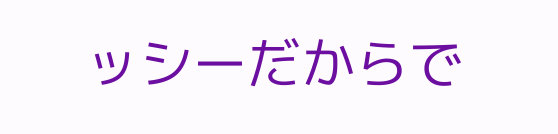ッシーだからで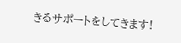きるサポートをしてきます!